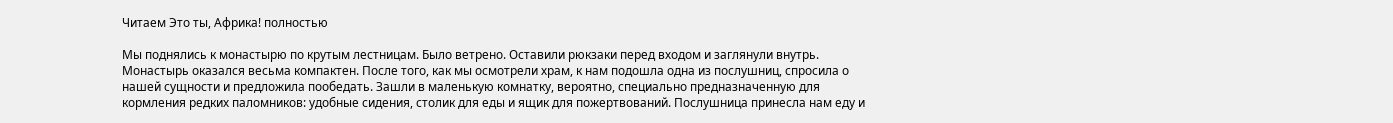Читаем Это ты, Африка! полностью

Мы поднялись к монастырю по крутым лестницам. Было ветрено. Оставили рюкзаки перед входом и заглянули внутрь. Монастырь оказался весьма компактен. После того, как мы осмотрели храм, к нам подошла одна из послушниц, спросила о нашей сущности и предложила пообедать. Зашли в маленькую комнатку, вероятно, специально предназначенную для кормления редких паломников: удобные сидения, столик для еды и ящик для пожертвований. Послушница принесла нам еду и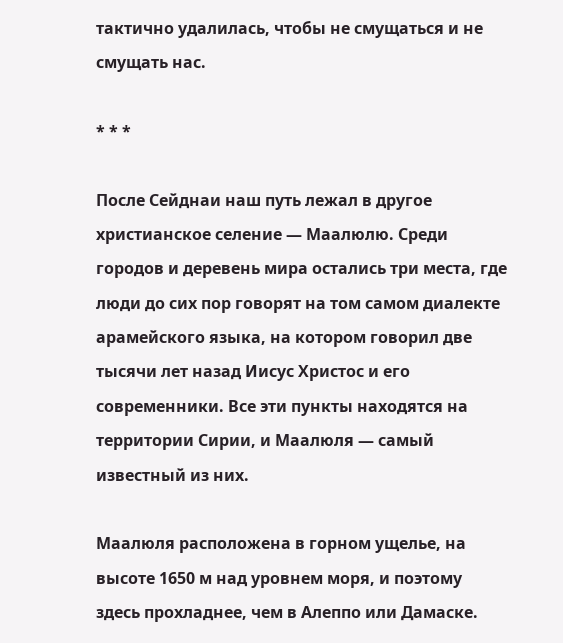тактично удалилась, чтобы не смущаться и не смущать нас.

* * *

После Сейднаи наш путь лежал в другое христианское селение — Маалюлю. Среди городов и деревень мира остались три места, где люди до сих пор говорят на том самом диалекте арамейского языка, на котором говорил две тысячи лет назад Иисус Христос и его современники. Все эти пункты находятся на территории Сирии, и Маалюля — самый известный из них.

Маалюля расположена в горном ущелье, на высоте 1650 м над уровнем моря, и поэтому здесь прохладнее, чем в Алеппо или Дамаске.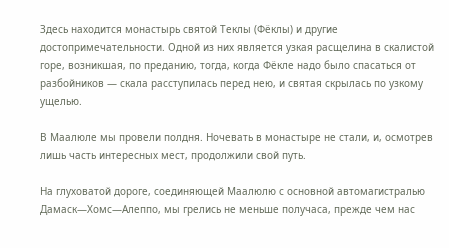Здесь находится монастырь святой Теклы (Фёклы) и другие достопримечательности. Одной из них является узкая расщелина в скалистой горе, возникшая, по преданию, тогда, когда Фёкле надо было спасаться от разбойников — скала расступилась перед нею, и святая скрылась по узкому ущелью.

В Маалюле мы провели полдня. Ночевать в монастыре не стали, и, осмотрев лишь часть интересных мест, продолжили свой путь.

На глуховатой дороге, соединяющей Маалюлю с основной автомагистралью Дамаск—Хомс—Алеппо, мы грелись не меньше получаса, прежде чем нас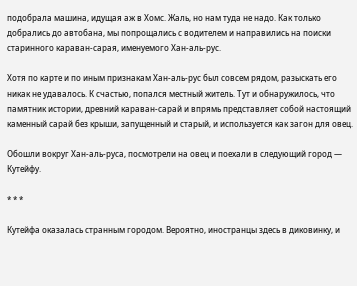подобрала машина, идущая аж в Хомс. Жаль, но нам туда не надо. Как только добрались до автобана, мы попрощались с водителем и направились на поиски старинного караван-сарая, именуемого Хан-аль-рус.

Хотя по карте и по иным признакам Хан-аль-рус был совсем рядом, разыскать его никак не удавалось. К счастью, попался местный житель. Тут и обнаружилось, что памятник истории, древний караван-сарай и впрямь представляет собой настоящий каменный сарай без крыши, запущенный и старый, и используется как загон для овец.

Обошли вокруг Хан-аль-руса, посмотрели на овец и поехали в следующий город — Кутейфу.

* * *

Кутейфа оказалась странным городом. Вероятно, иностранцы здесь в диковинку, и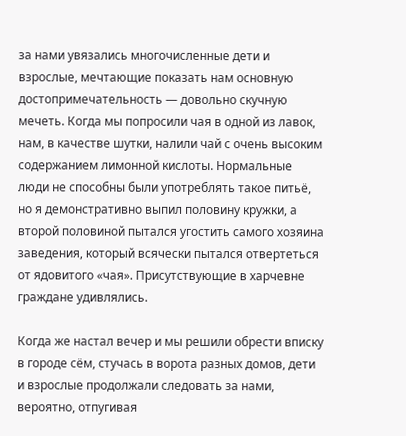за нами увязались многочисленные дети и взрослые, мечтающие показать нам основную достопримечательность — довольно скучную мечеть. Когда мы попросили чая в одной из лавок, нам, в качестве шутки, налили чай с очень высоким содержанием лимонной кислоты. Нормальные люди не способны были употреблять такое питьё, но я демонстративно выпил половину кружки, а второй половиной пытался угостить самого хозяина заведения, который всячески пытался отвертеться от ядовитого «чая». Присутствующие в харчевне граждане удивлялись.

Когда же настал вечер и мы решили обрести вписку в городе сём, стучась в ворота разных домов, дети и взрослые продолжали следовать за нами, вероятно, отпугивая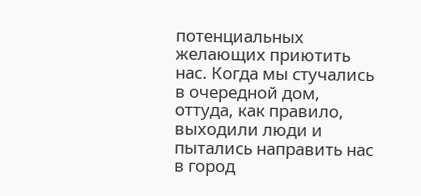потенциальных желающих приютить нас. Когда мы стучались в очередной дом, оттуда, как правило, выходили люди и пытались направить нас в город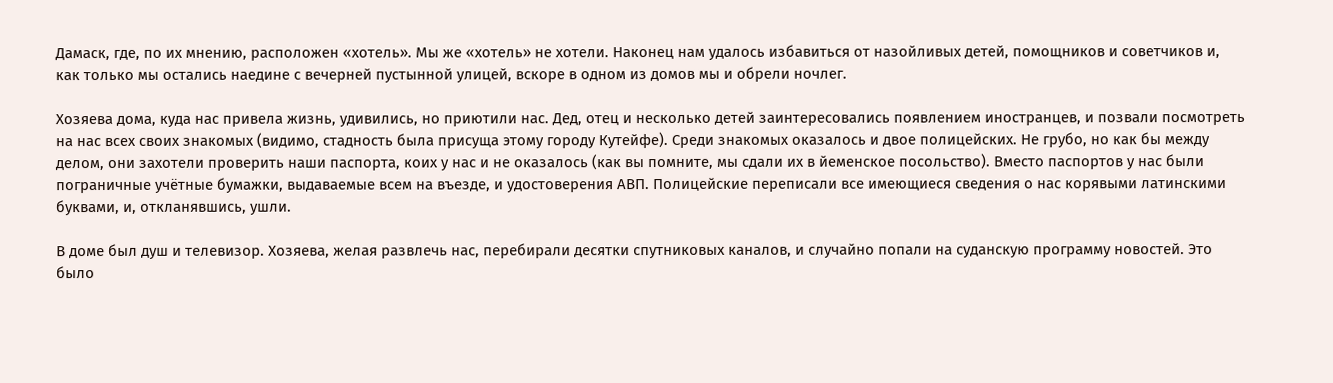Дамаск, где, по их мнению, расположен «хотель». Мы же «хотель» не хотели. Наконец нам удалось избавиться от назойливых детей, помощников и советчиков и, как только мы остались наедине с вечерней пустынной улицей, вскоре в одном из домов мы и обрели ночлег.

Хозяева дома, куда нас привела жизнь, удивились, но приютили нас. Дед, отец и несколько детей заинтересовались появлением иностранцев, и позвали посмотреть на нас всех своих знакомых (видимо, стадность была присуща этому городу Кутейфе). Среди знакомых оказалось и двое полицейских. Не грубо, но как бы между делом, они захотели проверить наши паспорта, коих у нас и не оказалось (как вы помните, мы сдали их в йеменское посольство). Вместо паспортов у нас были пограничные учётные бумажки, выдаваемые всем на въезде, и удостоверения АВП. Полицейские переписали все имеющиеся сведения о нас корявыми латинскими буквами, и, откланявшись, ушли.

В доме был душ и телевизор. Хозяева, желая развлечь нас, перебирали десятки спутниковых каналов, и случайно попали на суданскую программу новостей. Это было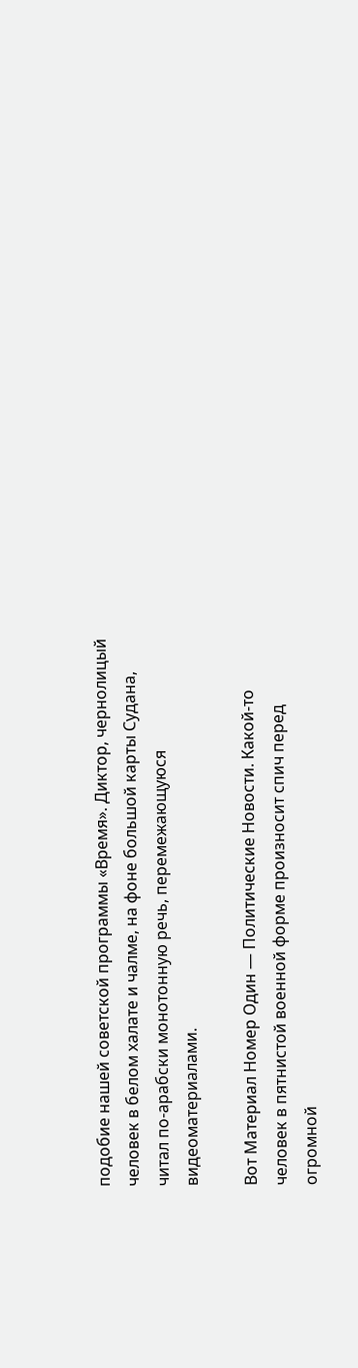подобие нашей советской программы «Время». Диктор, чернолицый человек в белом халате и чалме, на фоне большой карты Судана, читал по-арабски монотонную речь, перемежающуюся видеоматериалами.

Вот Материал Номер Один — Политические Новости. Какой-то человек в пятнистой военной форме произносит спич перед огромной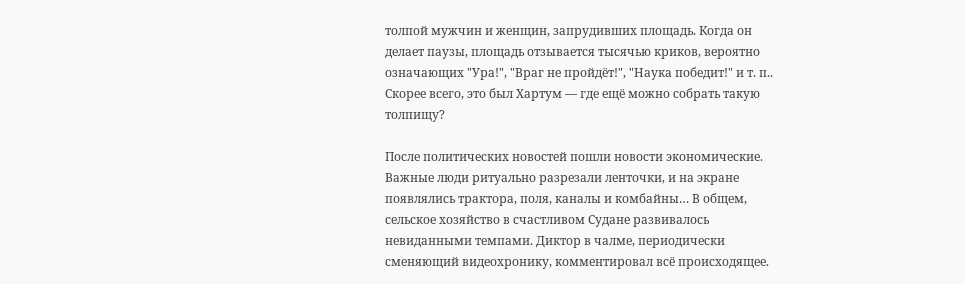толпой мужчин и женщин, запрудивших площадь. Когда он делает паузы, площадь отзывается тысячью криков, вероятно означающих "Ура!", "Враг не пройдёт!", "Наука победит!" и т. п.. Скорее всего, это был Хартум — где ещё можно собрать такую толпищу?

После политических новостей пошли новости экономические. Важные люди ритуально разрезали ленточки, и на экране появлялись трактора, поля, каналы и комбайны… В общем, сельское хозяйство в счастливом Судане развивалось невиданными темпами. Диктор в чалме, периодически сменяющий видеохронику, комментировал всё происходящее.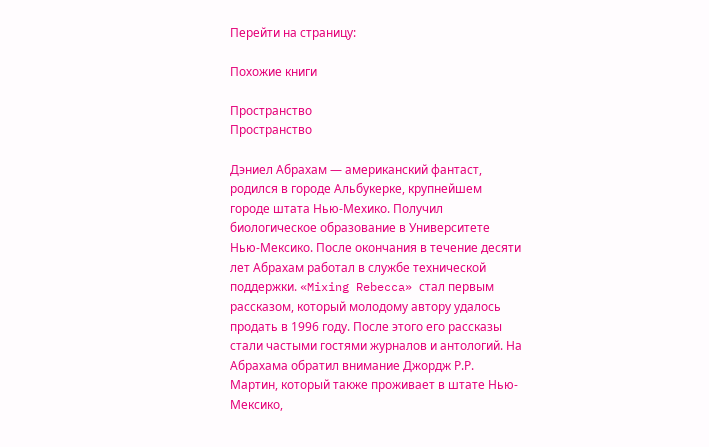Перейти на страницу:

Похожие книги

Пространство
Пространство

Дэниел Абрахам — американский фантаст, родился в городе Альбукерке, крупнейшем городе штата Нью-Мехико. Получил биологическое образование в Университете Нью-Мексико. После окончания в течение десяти лет Абрахам работал в службе технической поддержки. «Mixing Rebecca» стал первым рассказом, который молодому автору удалось продать в 1996 году. После этого его рассказы стали частыми гостями журналов и антологий. На Абрахама обратил внимание Джордж Р.Р. Мартин, который также проживает в штате Нью-Мексико,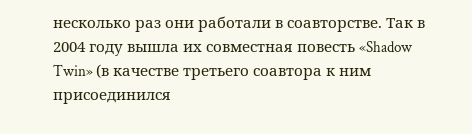несколько раз они работали в соавторстве. Так в 2004 году вышла их совместная повесть «Shadow Twin» (в качестве третьего соавтора к ним присоединился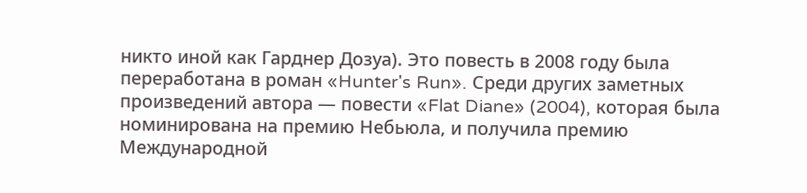никто иной как Гарднер Дозуа). Это повесть в 2008 году была переработана в роман «Hunter's Run». Среди других заметных произведений автора — повести «Flat Diane» (2004), которая была номинирована на премию Небьюла, и получила премию Международной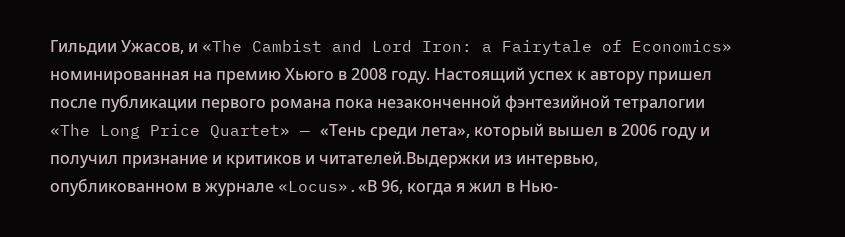Гильдии Ужасов, и «The Cambist and Lord Iron: a Fairytale of Economics» номинированная на премию Хьюго в 2008 году. Настоящий успех к автору пришел после публикации первого романа пока незаконченной фэнтезийной тетралогии «The Long Price Quartet» — «Тень среди лета», который вышел в 2006 году и получил признание и критиков и читателей.Выдержки из интервью, опубликованном в журнале «Locus».«В 96, когда я жил в Нью-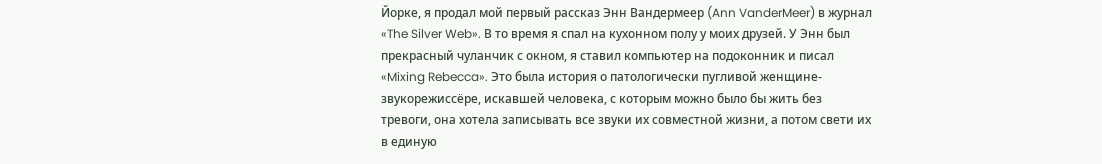Йорке, я продал мой первый рассказ Энн Вандермеер (Ann VanderMeer) в журнал «The Silver Web». В то время я спал на кухонном полу у моих друзей. У Энн был прекрасный чуланчик с окном, я ставил компьютер на подоконник и писал «Mixing Rebecca». Это была история о патологически пугливой женщине-звукорежиссёре, искавшей человека, с которым можно было бы жить без тревоги, она хотела записывать все звуки их совместной жизни, а потом свети их в единую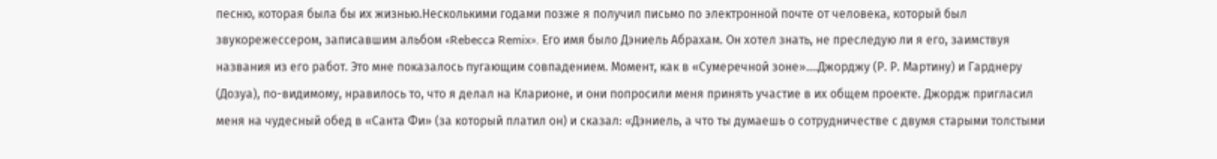песню, которая была бы их жизнью.Несколькими годами позже я получил письмо по электронной почте от человека, который был звукорежессером, записавшим альбом «Rebecca Remix». Его имя было Дэниель Абрахам. Он хотел знать, не преследую ли я его, заимствуя названия из его работ. Это мне показалось пугающим совпадением. Момент, как в «Сумеречной зоне»....Джорджу (Р. Р. Мартину) и Гарднеру (Дозуа), по-видимому, нравилось то, что я делал на Кларионе, и они попросили меня принять участие в их общем проекте. Джордж пригласил меня на чудесный обед в «Санта Фи» (за который платил он) и сказал: «Дэниель, а что ты думаешь о сотрудничестве с двумя старыми толстыми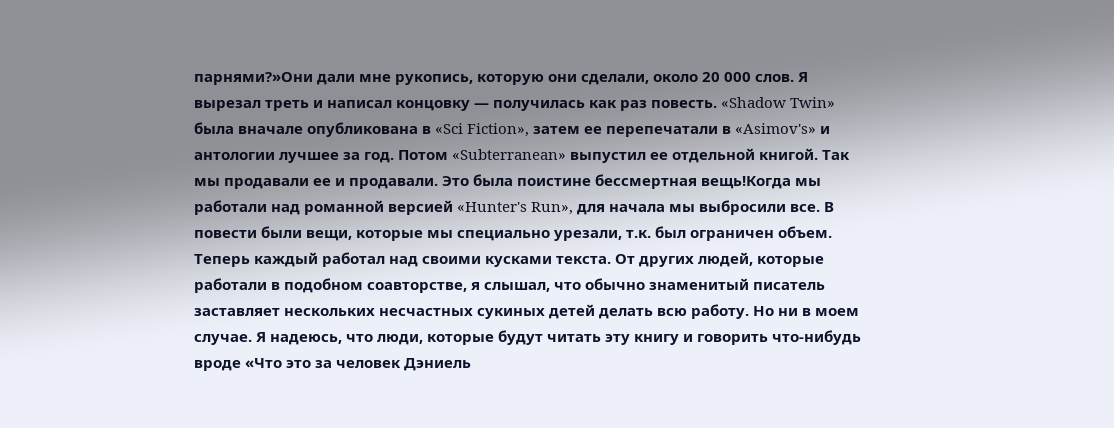парнями?»Они дали мне рукопись, которую они сделали, около 20 000 слов. Я вырезал треть и написал концовку — получилась как раз повесть. «Shadow Twin» была вначале опубликована в «Sci Fiction», затем ее перепечатали в «Asimov's» и антологии лучшее за год. Потом «Subterranean» выпустил ее отдельной книгой. Так мы продавали ее и продавали. Это была поистине бессмертная вещь!Когда мы работали над романной версией «Hunter's Run», для начала мы выбросили все. В повести были вещи, которые мы специально урезали, т.к. был ограничен объем. Теперь каждый работал над своими кусками текста. От других людей, которые работали в подобном соавторстве, я слышал, что обычно знаменитый писатель заставляет нескольких несчастных сукиных детей делать всю работу. Но ни в моем случае. Я надеюсь, что люди, которые будут читать эту книгу и говорить что-нибудь вроде «Что это за человек Дэниель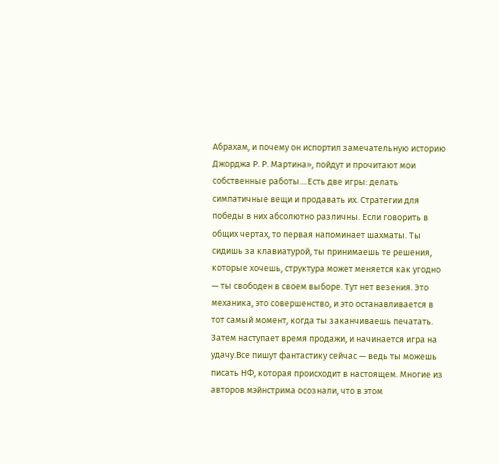Абрахам, и почему он испортил замечательную историю Джорджа Р. Р. Мартина», пойдут и прочитают мои собственные работы....Есть две игры: делать симпатичные вещи и продавать их. Стратегии для победы в них абсолютно различны. Если говорить в общих чертах, то первая напоминает шахматы. Ты сидишь за клавиатурой, ты принимаешь те решения, которые хочешь, структура может меняется как угодно — ты свободен в своем выборе. Тут нет везения. Это механика, это совершенство, и это останавливается в тот самый момент, когда ты заканчиваешь печатать. Затем наступает время продажи, и начинается игра на удачу.Все пишут фантастику сейчас — ведь ты можешь писать НФ, которая происходит в настоящем. Многие из авторов мэйнстрима осознали, что в этом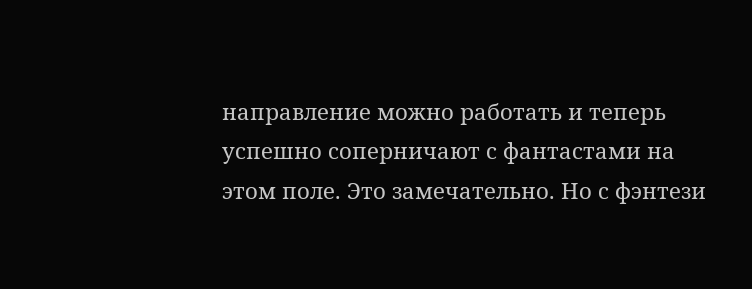направление можно работать и теперь успешно соперничают с фантастами на этом поле. Это замечательно. Но с фэнтези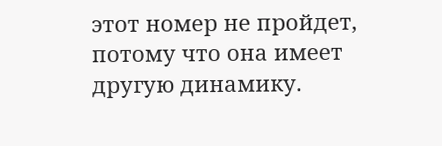этот номер не пройдет, потому что она имеет другую динамику.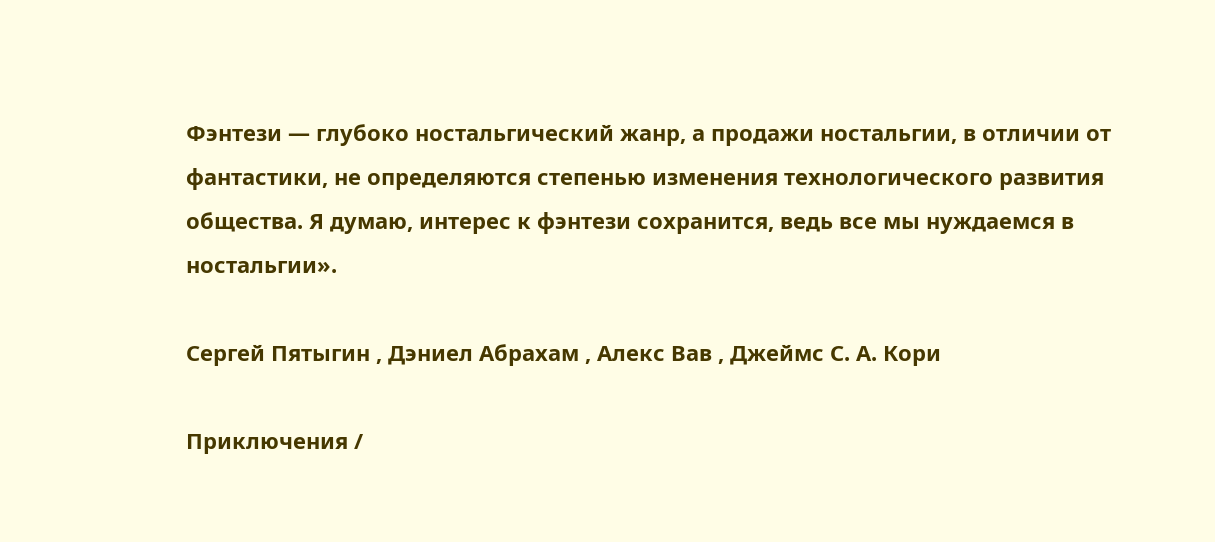Фэнтези — глубоко ностальгический жанр, а продажи ностальгии, в отличии от фантастики, не определяются степенью изменения технологического развития общества. Я думаю, интерес к фэнтези сохранится, ведь все мы нуждаемся в ностальгии».

Сергей Пятыгин , Дэниел Абрахам , Алекс Вав , Джеймс С. А. Кори

Приключения /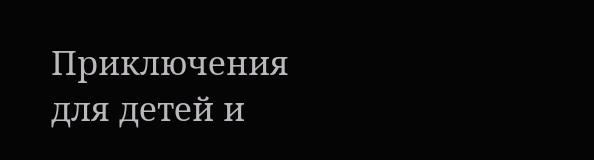Приключения для детей и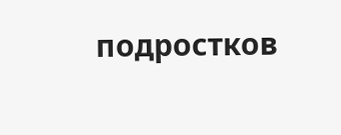подростков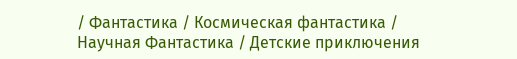/ Фантастика / Космическая фантастика / Научная Фантастика / Детские приключения